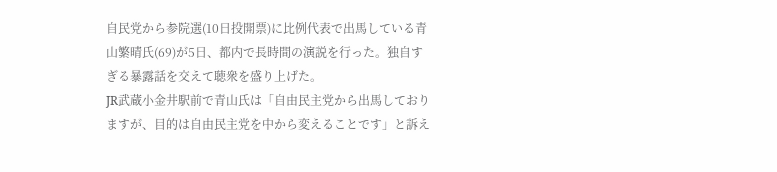自民党から参院選(10日投開票)に比例代表で出馬している青山繁晴氏(69)が5日、都内で長時間の演説を行った。独自すぎる暴露話を交えて聴衆を盛り上げた。
JR武蔵小金井駅前で青山氏は「自由民主党から出馬しておりますが、目的は自由民主党を中から変えることです」と訴え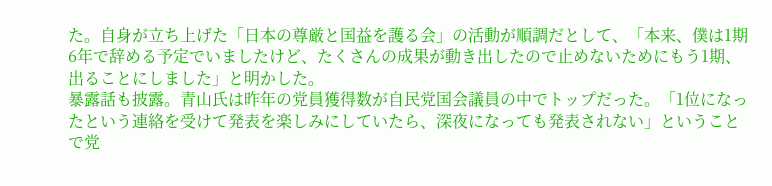た。自身が立ち上げた「日本の尊厳と国益を護る会」の活動が順調だとして、「本来、僕は1期6年で辞める予定でいましたけど、たくさんの成果が動き出したので止めないためにもう1期、出ることにしました」と明かした。
暴露話も披露。青山氏は昨年の党員獲得数が自民党国会議員の中でトップだった。「1位になったという連絡を受けて発表を楽しみにしていたら、深夜になっても発表されない」ということで党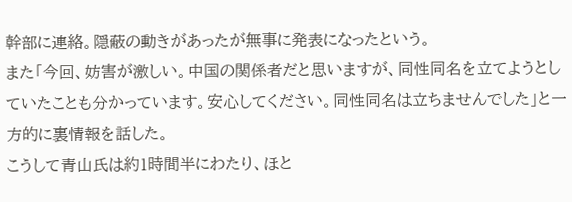幹部に連絡。隠蔽の動きがあったが無事に発表になったという。
また「今回、妨害が激しい。中国の関係者だと思いますが、同性同名を立てようとしていたことも分かっています。安心してください。同性同名は立ちませんでした」と一方的に裏情報を話した。
こうして青山氏は約1時間半にわたり、ほと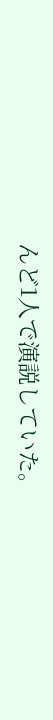んど1人で演説していた。